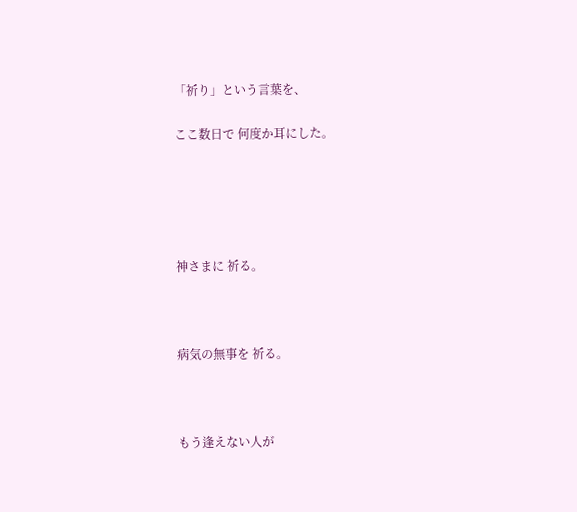「祈り」という言葉を、

ここ数日で 何度か耳にした。





神さまに 祈る。



病気の無事を 祈る。



もう逢えない人が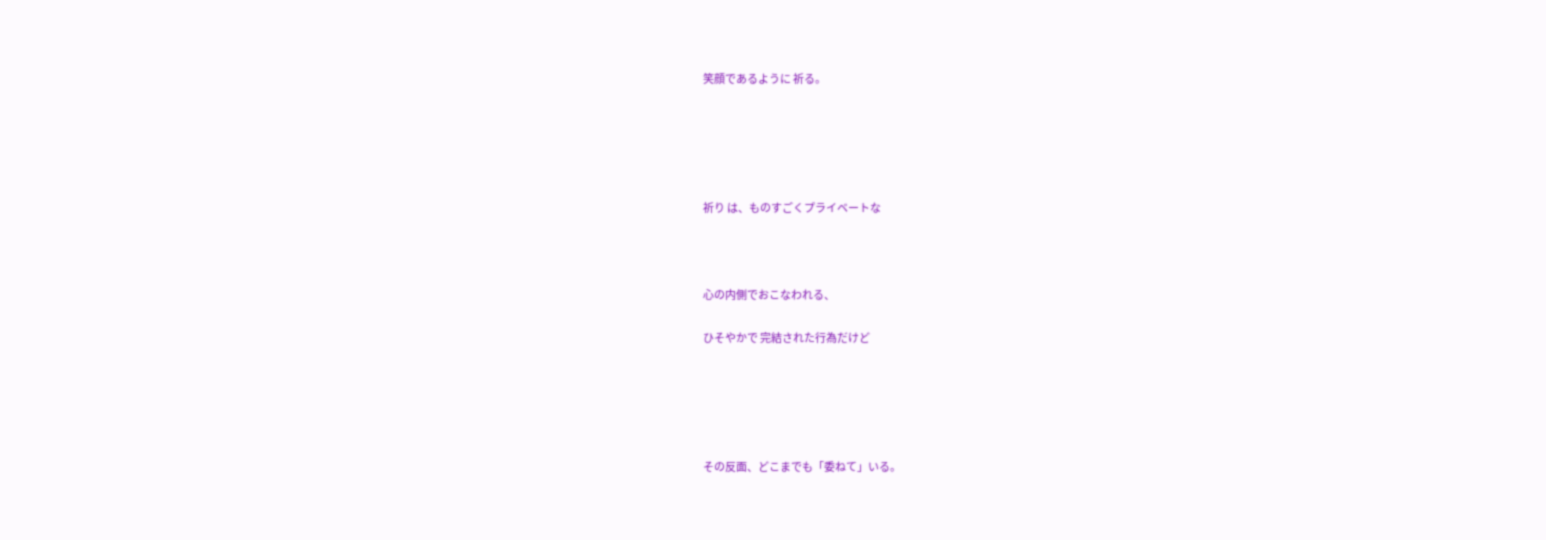笑顔であるように 祈る。





祈り は、ものすごくプライベートな



心の内側でおこなわれる、

ひそやかで 完結された行為だけど





その反面、どこまでも「委ねて」いる。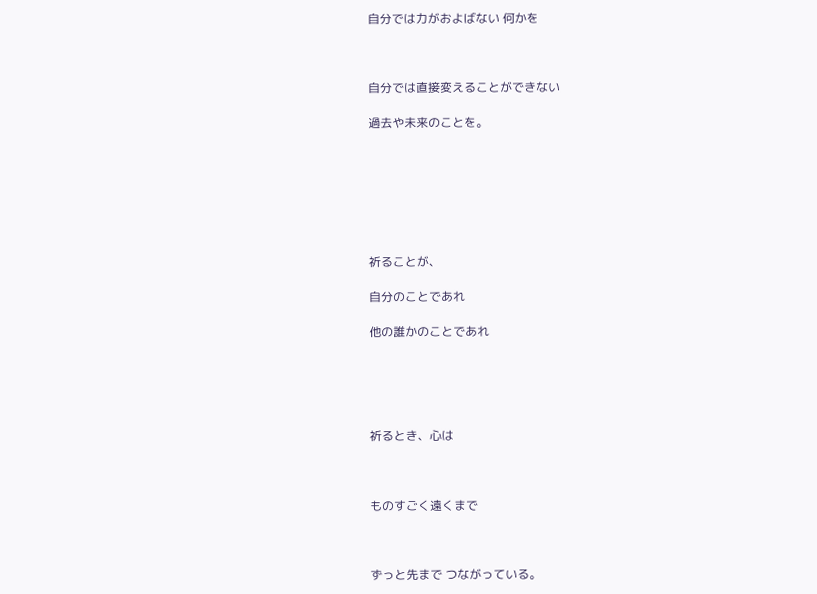自分では力がおよばない 何かを



自分では直接変えることができない

過去や未来のことを。







祈ることが、

自分のことであれ

他の誰かのことであれ





祈るとき、心は



ものすごく遠くまで



ずっと先まで つながっている。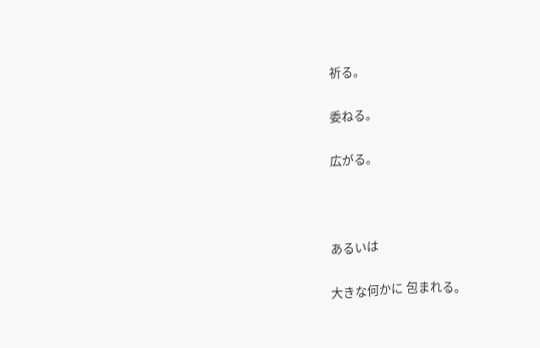祈る。

委ねる。

広がる。



あるいは

大きな何かに 包まれる。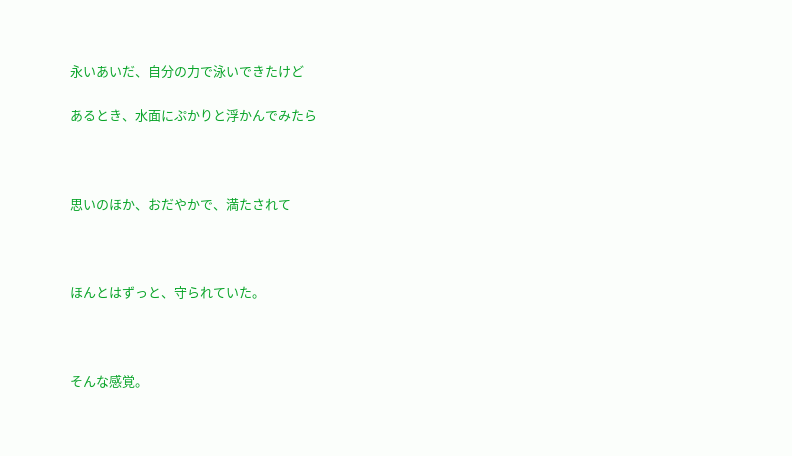永いあいだ、自分の力で泳いできたけど

あるとき、水面にぷかりと浮かんでみたら



思いのほか、おだやかで、満たされて



ほんとはずっと、守られていた。



そんな感覚。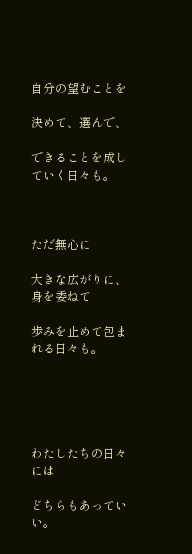自分の望むことを

決めて、選んで、

できることを成していく日々も。



ただ無心に

大きな広がりに、身を委ねて

歩みを止めて包まれる日々も。





わたしたちの日々には

どちらもあっていい。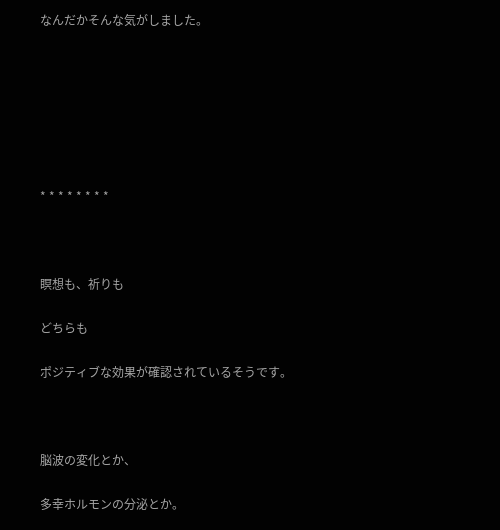なんだかそんな気がしました。







* * * * * * * *



瞑想も、祈りも

どちらも

ポジティブな効果が確認されているそうです。



脳波の変化とか、

多幸ホルモンの分泌とか。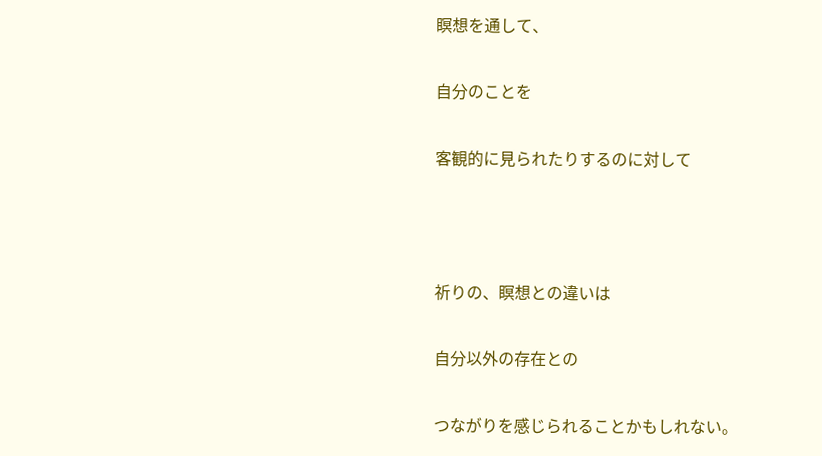瞑想を通して、

自分のことを

客観的に見られたりするのに対して



祈りの、瞑想との違いは

自分以外の存在との

つながりを感じられることかもしれない。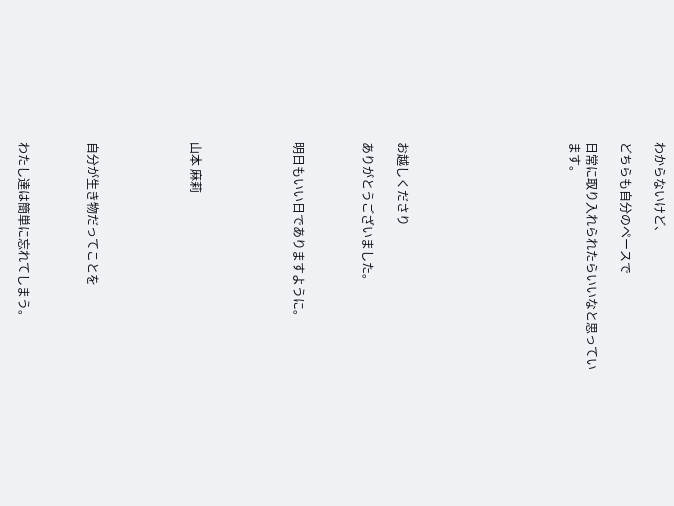わからないけど、

どちらも自分のペースで

日常に取り入れられたらいいなと思っています。









お越しくださり

ありがとうございました。



明日もいい日でありますように。





山本 麻莉





自分が生き物だってことを



わたし達は簡単に忘れてしまう。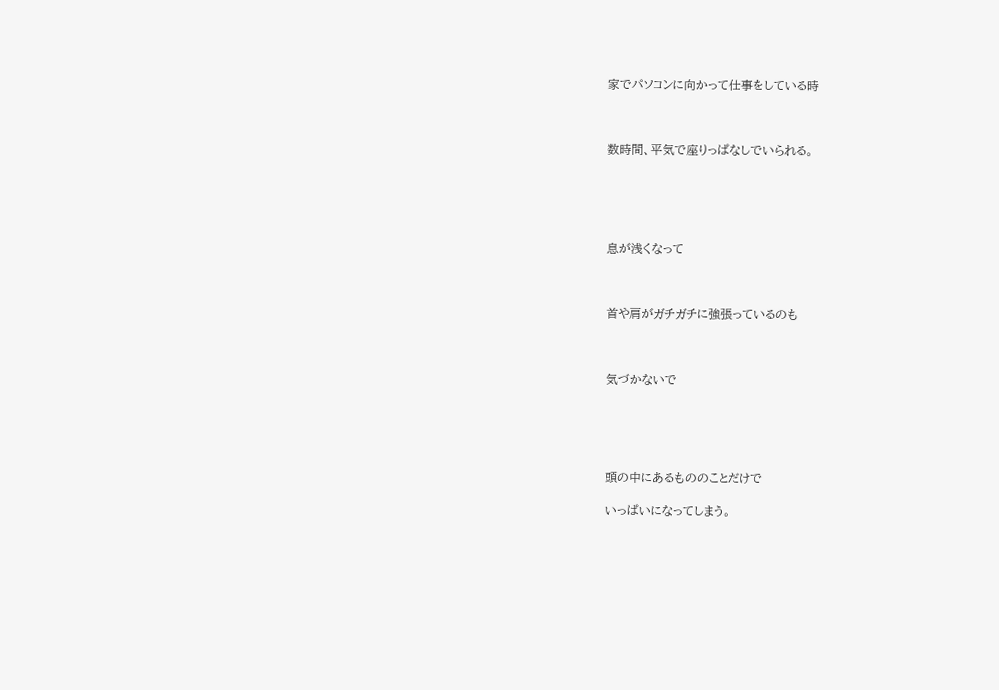家でパソコンに向かって仕事をしている時



数時間、平気で座りっぱなしでいられる。





息が浅くなって



首や肩がガチガチに強張っているのも



気づかないで





頭の中にあるもののことだけで

いっぱいになってしまう。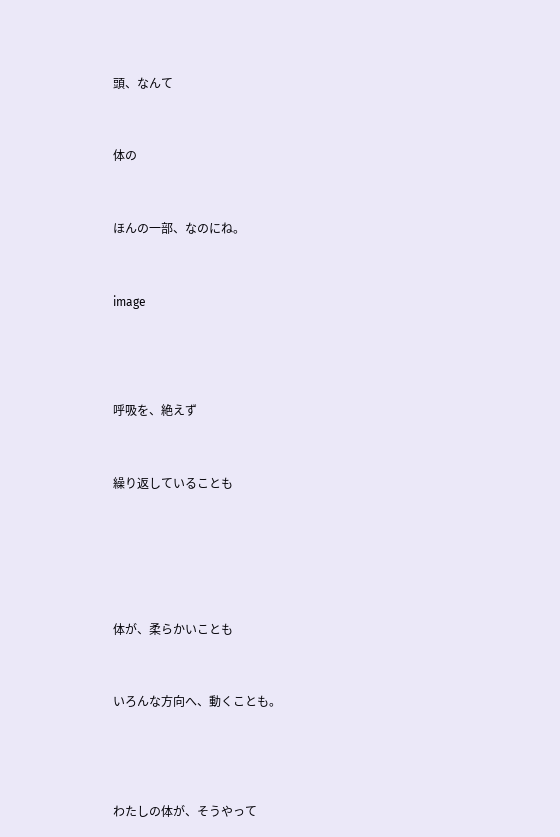頭、なんて



体の



ほんの一部、なのにね。



image





呼吸を、絶えず



繰り返していることも







体が、柔らかいことも



いろんな方向へ、動くことも。





わたしの体が、そうやって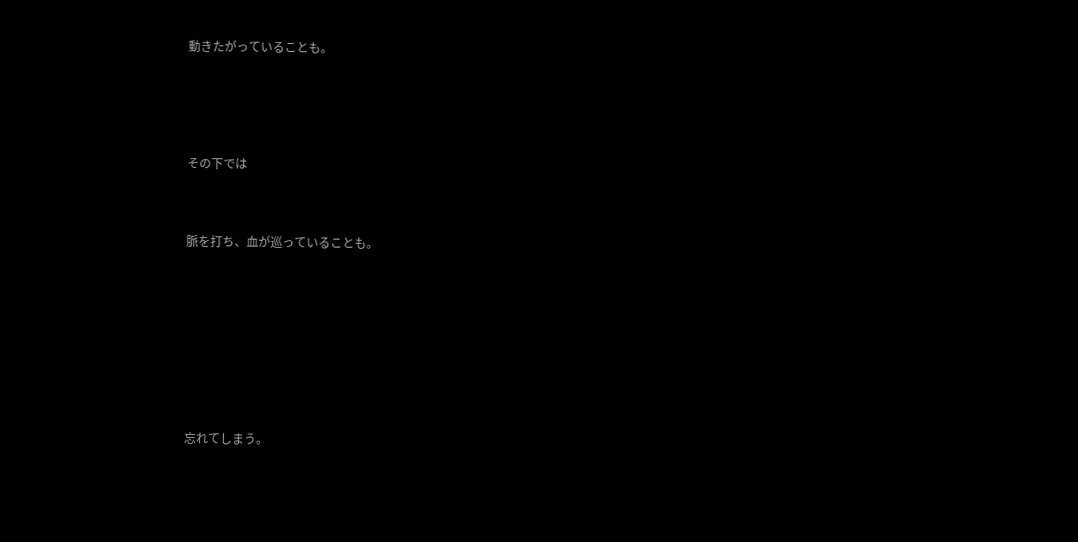動きたがっていることも。





その下では



脈を打ち、血が巡っていることも。









忘れてしまう。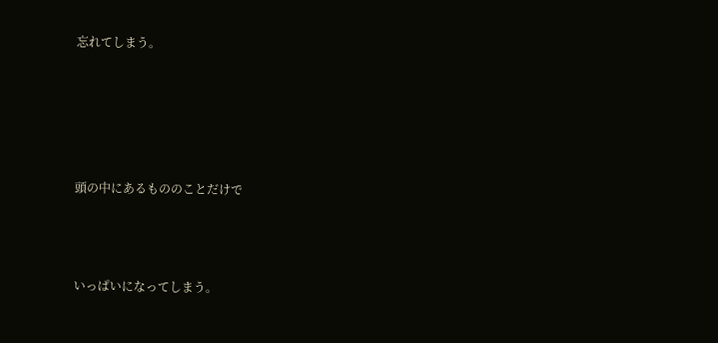忘れてしまう。





頭の中にあるもののことだけで



いっぱいになってしまう。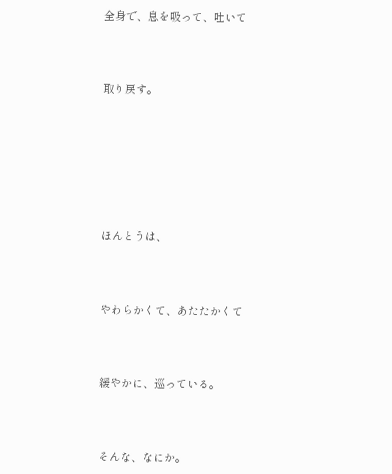全身で、息を吸って、吐いて



取り戻す。







ほんとうは、



やわらかくて、あたたかくて



緩やかに、巡っている。



そんな、なにか。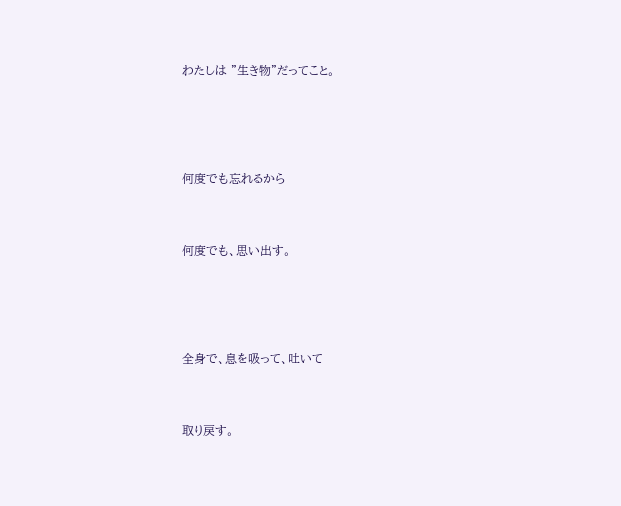わたしは ”生き物”だってこと。





何度でも忘れるから



何度でも、思い出す。





全身で、息を吸って、吐いて



取り戻す。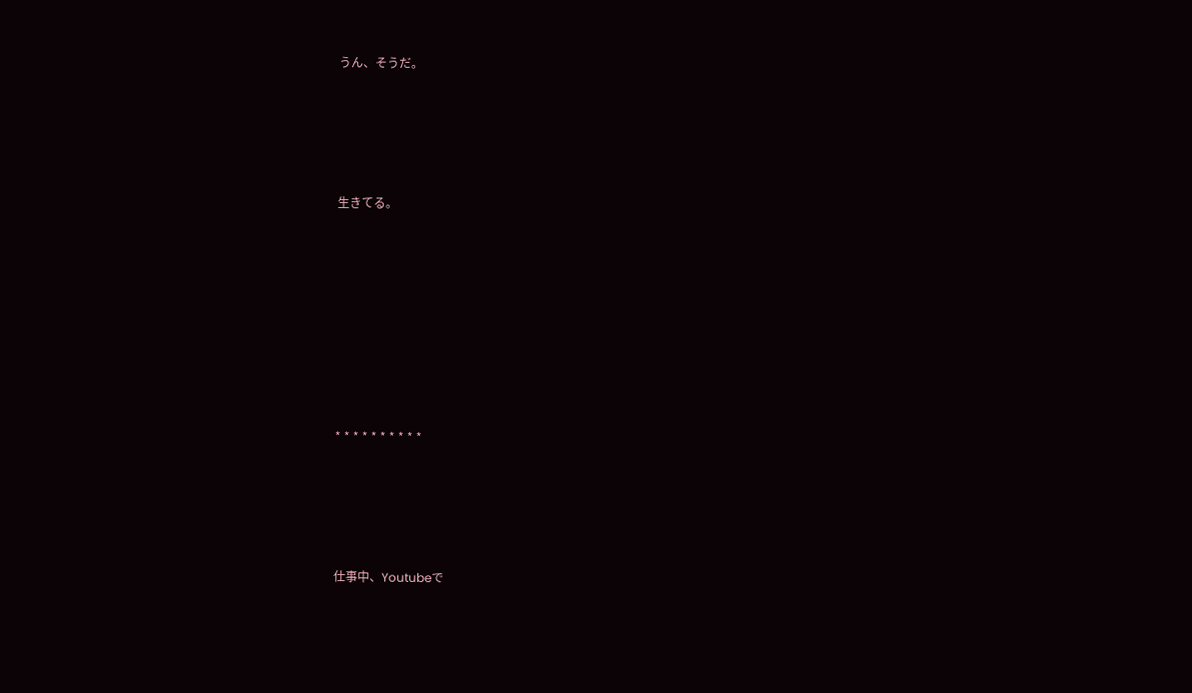うん、そうだ。





生きてる。









* * * * * * * * * *





仕事中、Youtubeで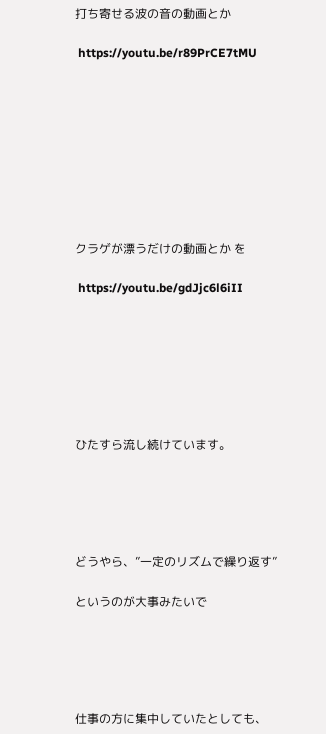打ち寄せる波の音の動画とか

 https://youtu.be/r89PrCE7tMU









クラゲが漂うだけの動画とか を

 https://youtu.be/gdJjc6l6iII







ひたすら流し続けています。





どうやら、”一定のリズムで繰り返す”

というのが大事みたいで





仕事の方に集中していたとしても、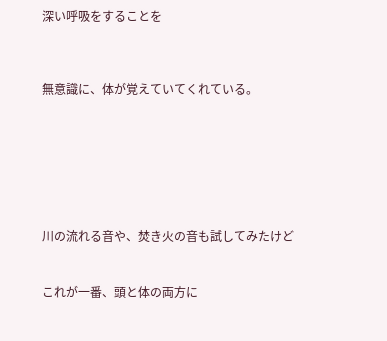深い呼吸をすることを



無意識に、体が覚えていてくれている。







川の流れる音や、焚き火の音も試してみたけど


これが一番、頭と体の両方に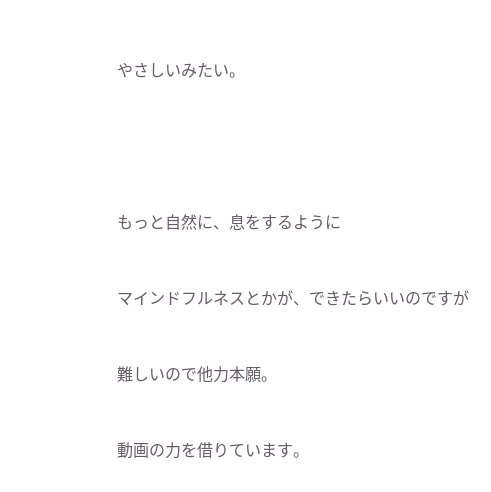やさしいみたい。







もっと自然に、息をするように



マインドフルネスとかが、できたらいいのですが



難しいので他力本願。



動画の力を借りています。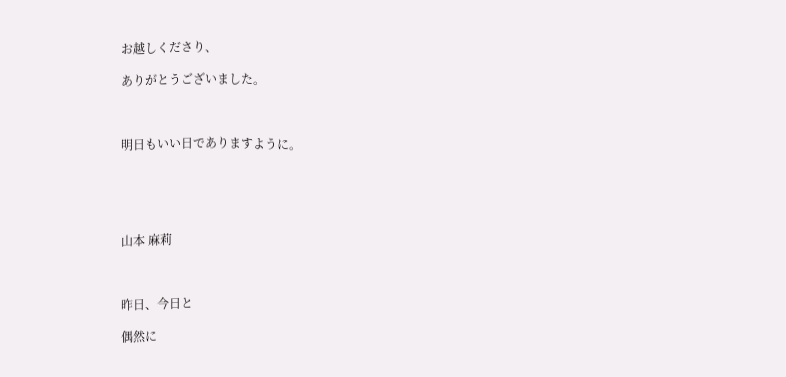お越しくださり、

ありがとうございました。



明日もいい日でありますように。





山本 麻莉



昨日、今日と

偶然に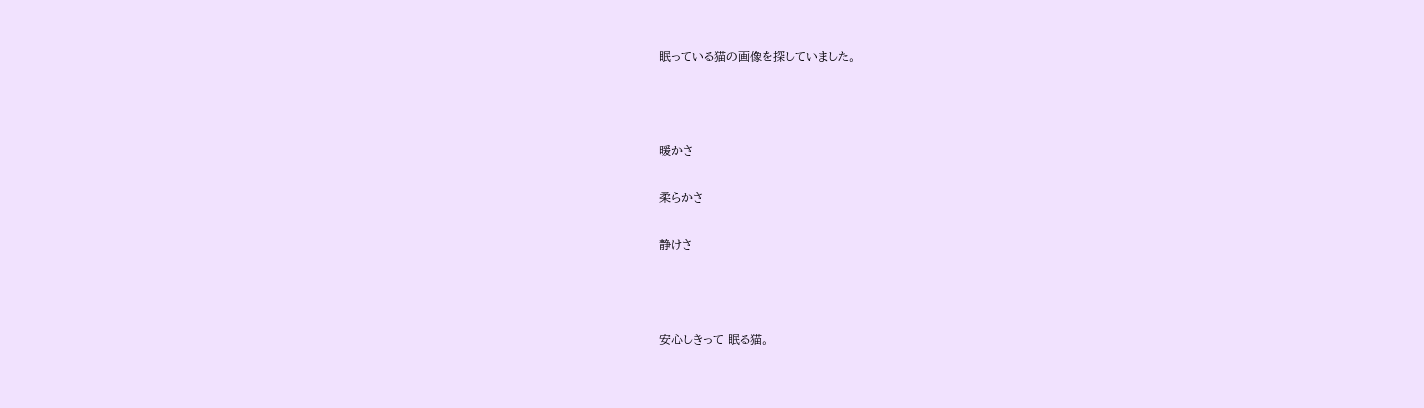眠っている猫の画像を探していました。



暖かさ

柔らかさ

静けさ



安心しきって 眠る猫。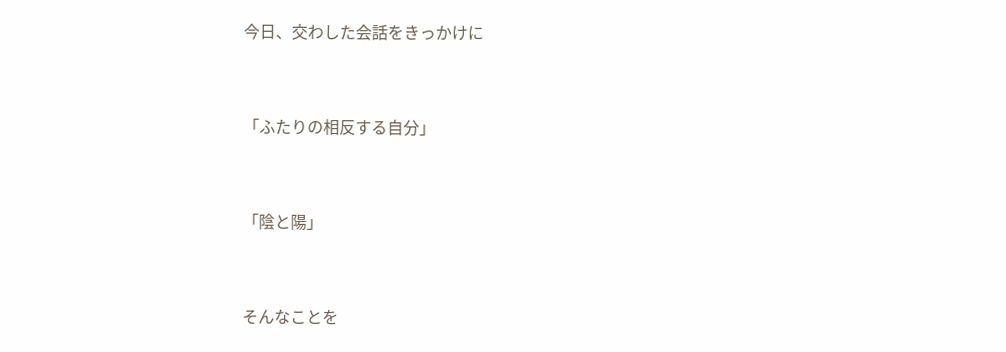今日、交わした会話をきっかけに



「ふたりの相反する自分」



「陰と陽」



そんなことを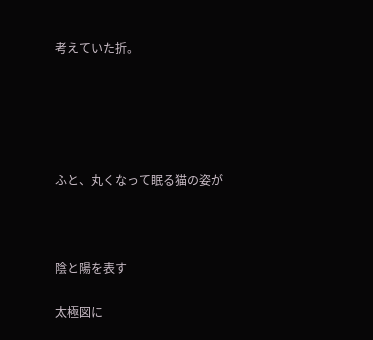考えていた折。





ふと、丸くなって眠る猫の姿が



陰と陽を表す

太極図に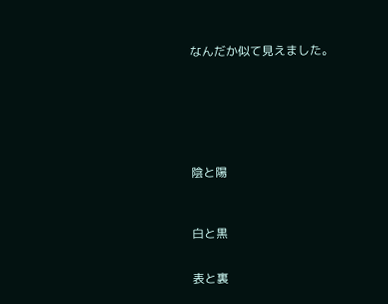なんだか似て見えました。







陰と陽



白と黒


表と裏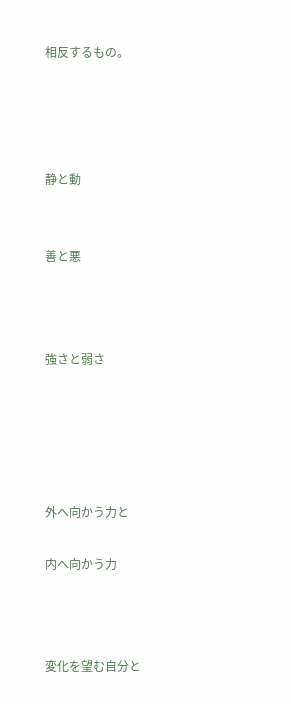相反するもの。




静と動


善と悪



強さと弱さ





外へ向かう力と

内へ向かう力



変化を望む自分と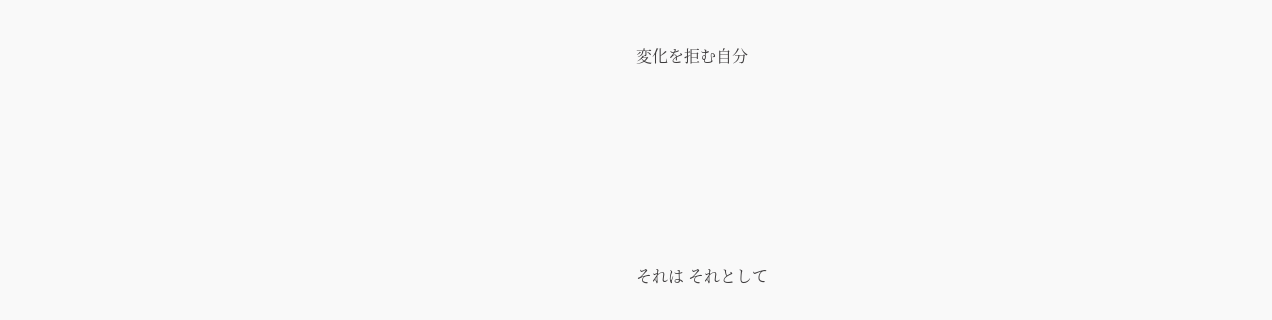変化を拒む自分







それは それとして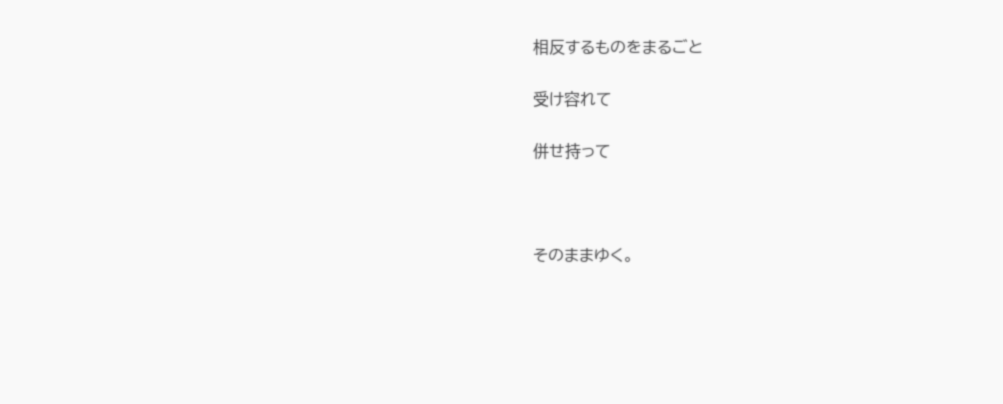相反するものをまるごと

受け容れて

併せ持って



そのままゆく。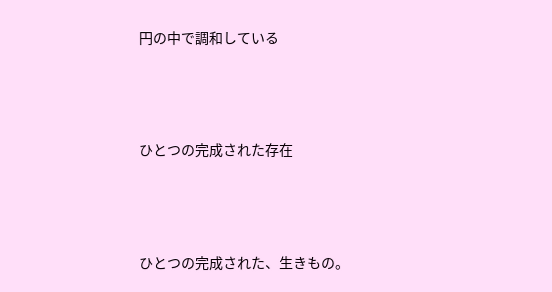円の中で調和している



ひとつの完成された存在



ひとつの完成された、生きもの。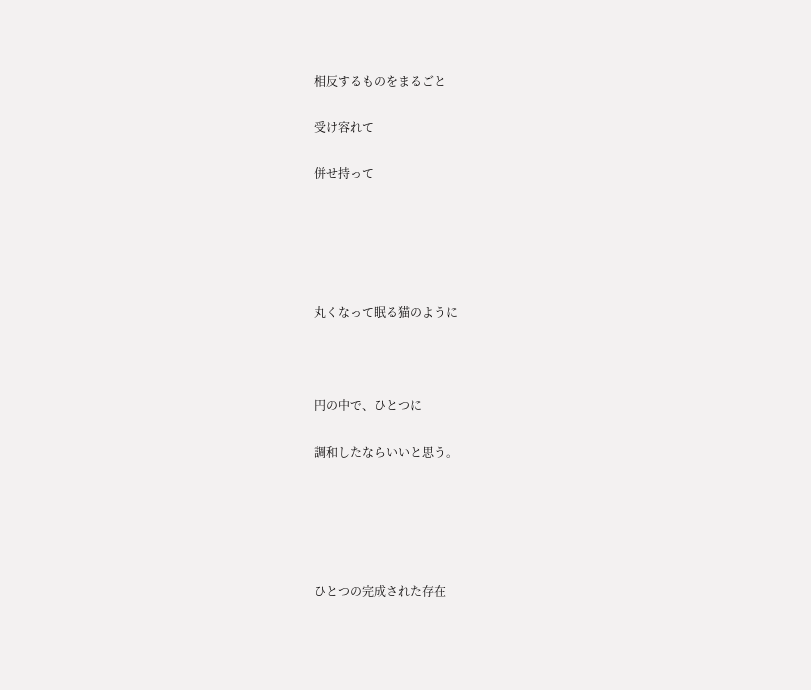相反するものをまるごと

受け容れて

併せ持って





丸くなって眠る猫のように



円の中で、ひとつに

調和したならいいと思う。





ひとつの完成された存在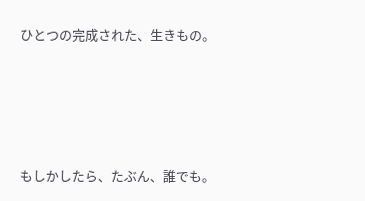ひとつの完成された、生きもの。





もしかしたら、たぶん、誰でも。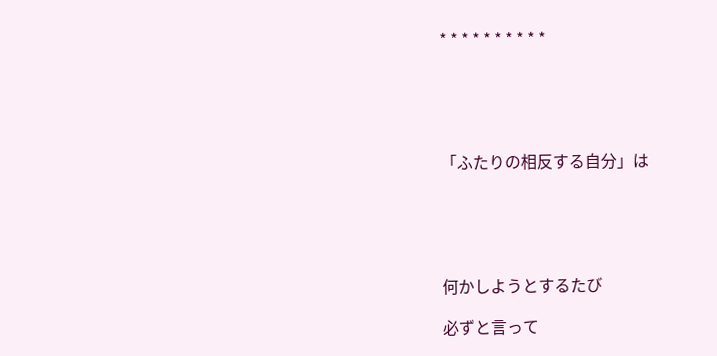* * * * * * * * * *





「ふたりの相反する自分」は





何かしようとするたび

必ずと言って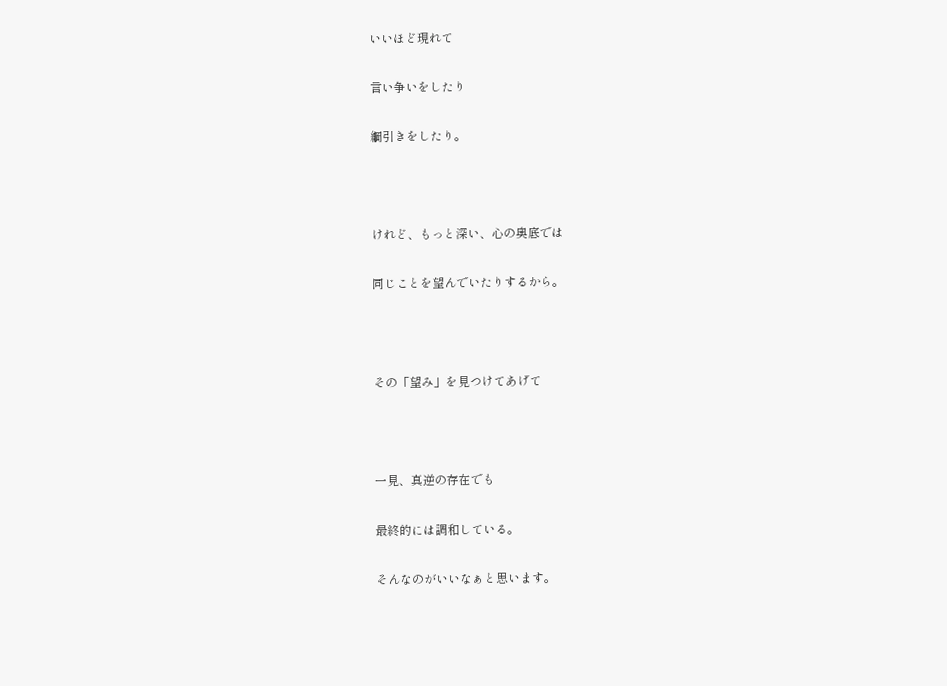いいほど現れて

言い争いをしたり

綱引きをしたり。



けれど、もっと深い、心の奥底では

同じことを望んでいたりするから。



その「望み」を見つけてあげて



一見、真逆の存在でも

最終的には調和している。

そんなのがいいなぁと思います。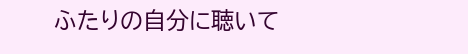ふたりの自分に聴いて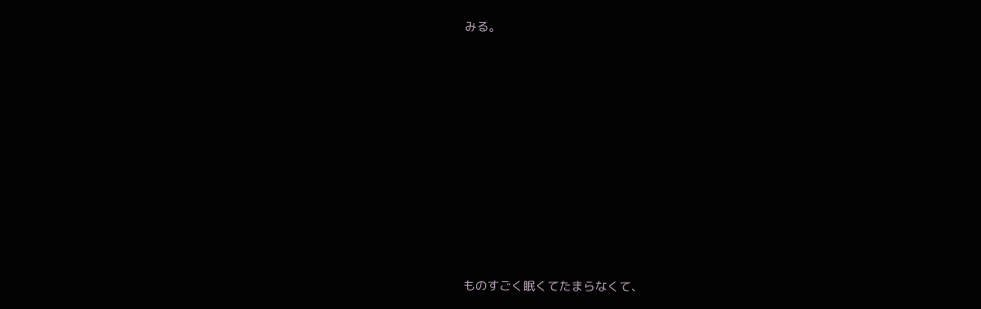みる。











ものすごく眠くてたまらなくて、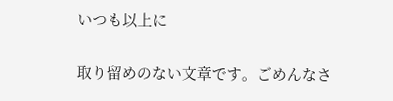いつも以上に

取り留めのない文章です。ごめんなさ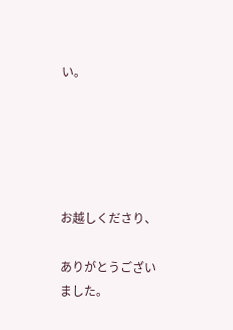い。





お越しくださり、

ありがとうございました。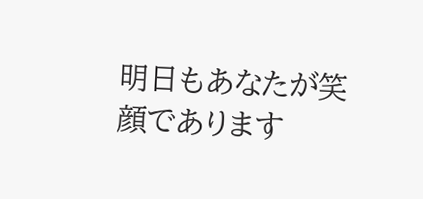明日もあなたが笑顔であります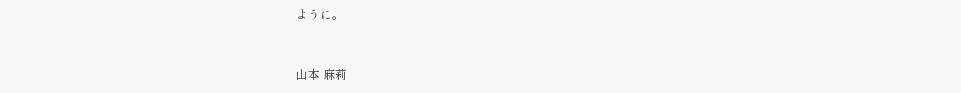ように。



山本 麻莉